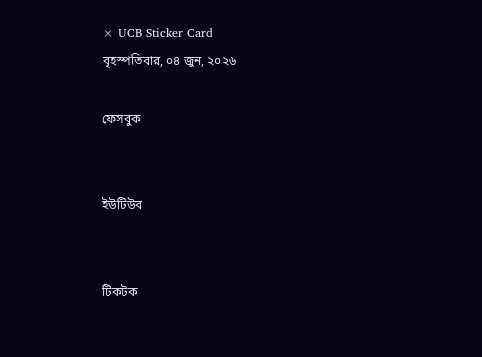× UCB Sticker Card
বৃহস্পতিবার, ০৪ জুন, ২০২৬

ফেসবুক


ইউটিউব


টিকটক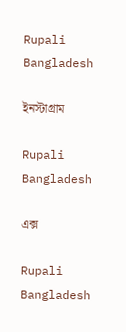Rupali Bangladesh

ইনস্টাগ্রাম

Rupali Bangladesh

এক্স

Rupali Bangladesh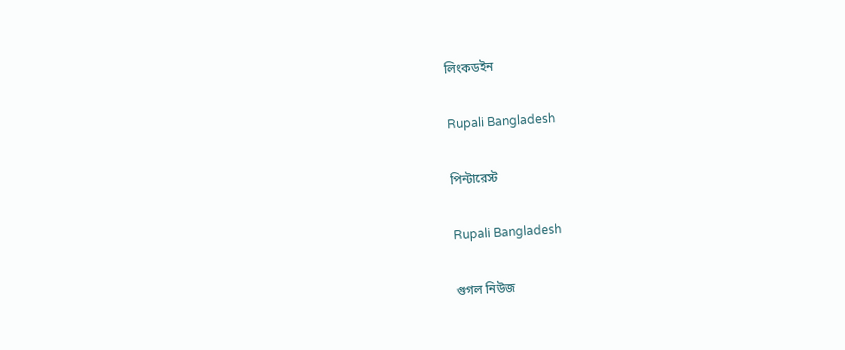লিংকডইন

Rupali Bangladesh

পিন্টারেস্ট

Rupali Bangladesh

গুগল নিউজ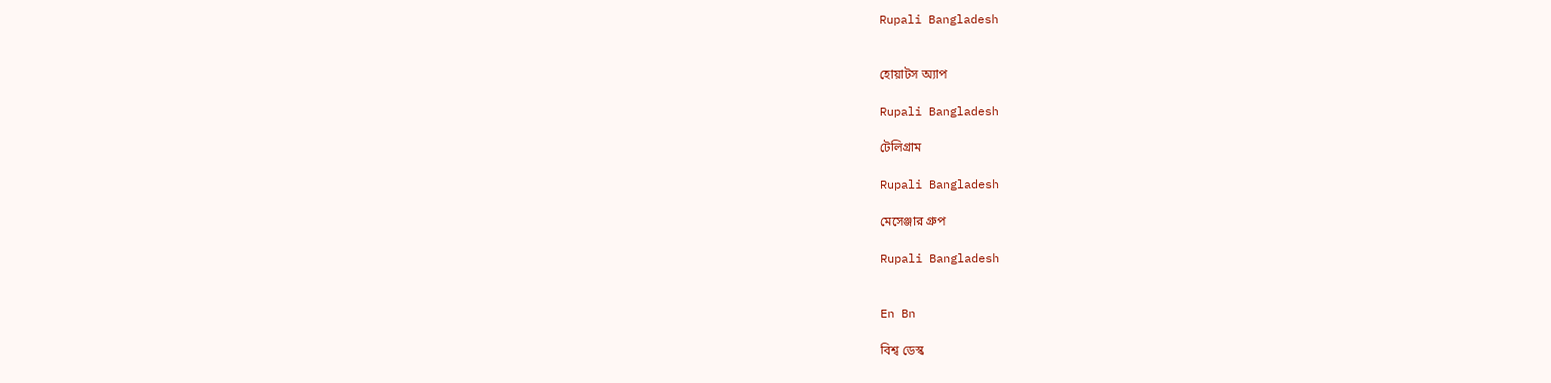Rupali Bangladesh


হোয়াটস অ্যাপ

Rupali Bangladesh

টেলিগ্রাম

Rupali Bangladesh

মেসেঞ্জার গ্রুপ

Rupali Bangladesh


En Bn

বিশ্ব ডেস্ক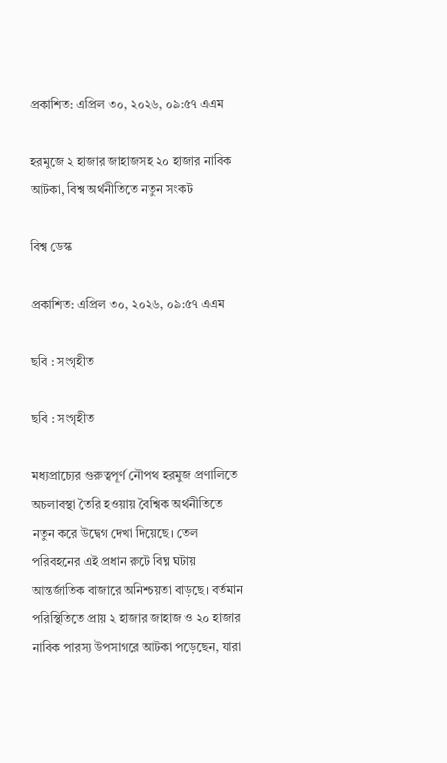প্রকাশিত: এপ্রিল ৩০, ২০২৬, ০৯:৫৭ এএম

হরমুজে ২ হাজার জাহাজসহ ২০ হাজার নাবিক আটকা, বিশ্ব অর্থনীতিতে নতুন সংকট

বিশ্ব ডেস্ক

প্রকাশিত: এপ্রিল ৩০, ২০২৬, ০৯:৫৭ এএম

ছবি : সংগৃহীত

ছবি : সংগৃহীত

মধ্যপ্রাচ্যের গুরুত্বপূর্ণ নৌপথ হরমুজ প্রণালিতে অচলাবস্থা তৈরি হওয়ায় বৈশ্বিক অর্থনীতিতে নতুন করে উদ্বেগ দেখা দিয়েছে। তেল পরিবহনের এই প্রধান রুটে বিঘ্ন ঘটায় আন্তর্জাতিক বাজারে অনিশ্চয়তা বাড়ছে। বর্তমান পরিস্থিতিতে প্রায় ২ হাজার জাহাজ ও ২০ হাজার নাবিক পারস্য উপসাগরে আটকা পড়েছেন, যারা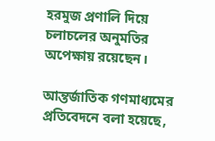হরমুজ প্রণালি দিয়ে চলাচলের অনুমতির অপেক্ষায় রয়েছেন।

আন্তর্জাতিক গণমাধ্যমের প্রতিবেদনে বলা হয়েছে,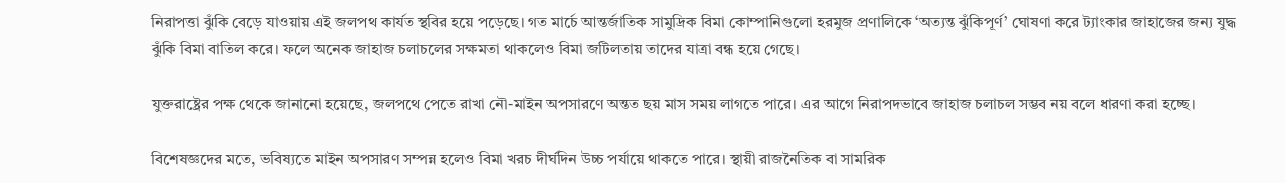নিরাপত্তা ঝুঁকি বেড়ে যাওয়ায় এই জলপথ কার্যত স্থবির হয়ে পড়েছে। গত মার্চে আন্তর্জাতিক সামুদ্রিক বিমা কোম্পানিগুলো হরমুজ প্রণালিকে ‘অত্যন্ত ঝুঁকিপূর্ণ’ ঘোষণা করে ট্যাংকার জাহাজের জন্য যুদ্ধ ঝুঁকি বিমা বাতিল করে। ফলে অনেক জাহাজ চলাচলের সক্ষমতা থাকলেও বিমা জটিলতায় তাদের যাত্রা বন্ধ হয়ে গেছে।

যুক্তরাষ্ট্রের পক্ষ থেকে জানানো হয়েছে, জলপথে পেতে রাখা নৌ-মাইন অপসারণে অন্তত ছয় মাস সময় লাগতে পারে। এর আগে নিরাপদভাবে জাহাজ চলাচল সম্ভব নয় বলে ধারণা করা হচ্ছে।

বিশেষজ্ঞদের মতে, ভবিষ্যতে মাইন অপসারণ সম্পন্ন হলেও বিমা খরচ দীর্ঘদিন উচ্চ পর্যায়ে থাকতে পারে। স্থায়ী রাজনৈতিক বা সামরিক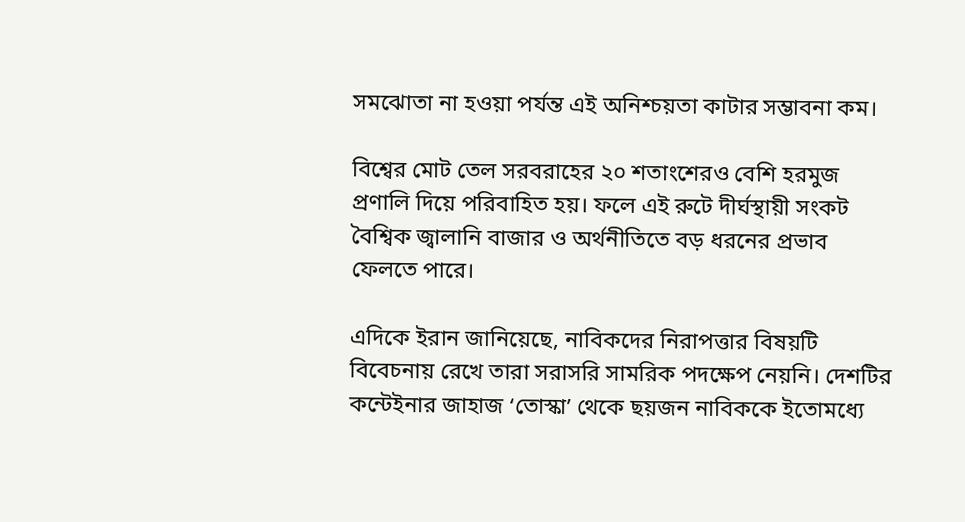সমঝোতা না হওয়া পর্যন্ত এই অনিশ্চয়তা কাটার সম্ভাবনা কম।

বিশ্বের মোট তেল সরবরাহের ২০ শতাংশেরও বেশি হরমুজ প্রণালি দিয়ে পরিবাহিত হয়। ফলে এই রুটে দীর্ঘস্থায়ী সংকট বৈশ্বিক জ্বালানি বাজার ও অর্থনীতিতে বড় ধরনের প্রভাব ফেলতে পারে।

এদিকে ইরান জানিয়েছে, নাবিকদের নিরাপত্তার বিষয়টি বিবেচনায় রেখে তারা সরাসরি সামরিক পদক্ষেপ নেয়নি। দেশটির কন্টেইনার জাহাজ ‘তোস্কা’ থেকে ছয়জন নাবিককে ইতোমধ্যে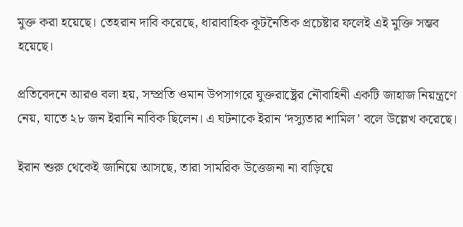মুক্ত করা হয়েছে। তেহরান দাবি করেছে, ধারাবাহিক কূটনৈতিক প্রচেষ্টার ফলেই এই মুক্তি সম্ভব হয়েছে।

প্রতিবেদনে আরও বলা হয়, সম্প্রতি ওমান উপসাগরে যুক্তরাষ্ট্রের নৌবাহিনী একটি জাহাজ নিয়ন্ত্রণে নেয়, যাতে ২৮ জন ইরানি নাবিক ছিলেন। এ ঘটনাকে ইরান ‘দস্যুতার শামিল’ বলে উল্লেখ করেছে।

ইরান শুরু থেকেই জানিয়ে আসছে, তারা সামরিক উত্তেজনা না বাড়িয়ে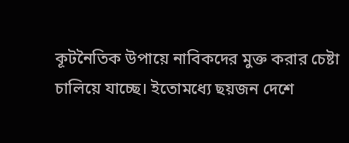কূটনৈতিক উপায়ে নাবিকদের মুক্ত করার চেষ্টা চালিয়ে যাচ্ছে। ইতোমধ্যে ছয়জন দেশে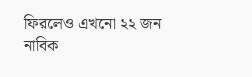ফিরলেও এখনো ২২ জন নাবিক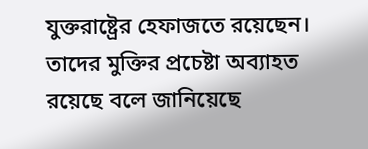যুক্তরাষ্ট্রের হেফাজতে রয়েছেন। তাদের মুক্তির প্রচেষ্টা অব্যাহত রয়েছে বলে জানিয়েছে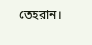তেহরান।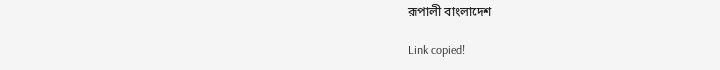রূপালী বাংলাদেশ

Link copied!